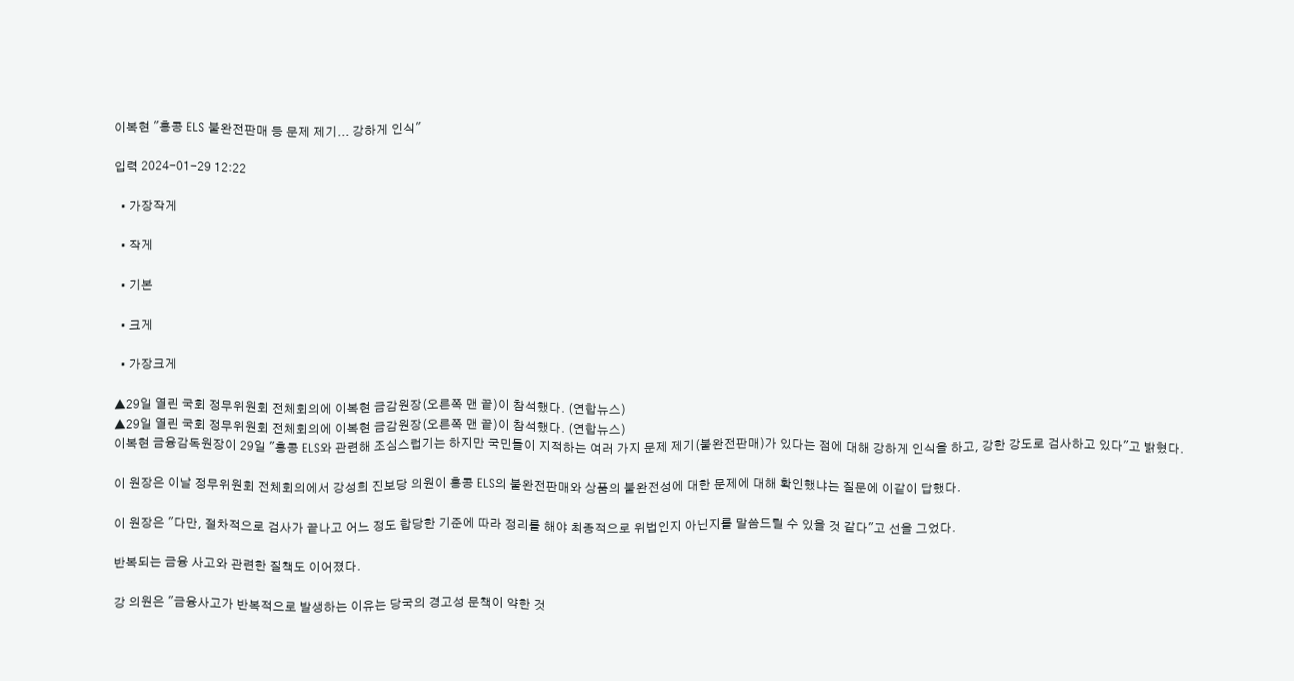이복현 "홍콩 ELS 불완전판매 등 문제 제기... 강하게 인식"

입력 2024-01-29 12:22

  • 가장작게

  • 작게

  • 기본

  • 크게

  • 가장크게

▲29일 열린 국회 정무위원회 전체회의에 이복현 금감원장(오른쪽 맨 끝)이 참석했다. (연합뉴스)
▲29일 열린 국회 정무위원회 전체회의에 이복현 금감원장(오른쪽 맨 끝)이 참석했다. (연합뉴스)
이복현 금융감독원장이 29일 "홍콩 ELS와 관련해 조심스럽기는 하지만 국민들이 지적하는 여러 가지 문제 제기(불완전판매)가 있다는 점에 대해 강하게 인식을 하고, 강한 강도로 검사하고 있다"고 밝혔다.

이 원장은 이날 정무위원회 전체회의에서 강성희 진보당 의원이 홍콩 ELS의 불완전판매와 상품의 불완전성에 대한 문제에 대해 확인했냐는 질문에 이같이 답했다.

이 원장은 "다만, 절차적으로 검사가 끝나고 어느 정도 합당한 기준에 따라 정리를 해야 최종적으로 위법인지 아닌지를 말씀드릴 수 있을 것 같다"고 선을 그었다.

반복되는 금융 사고와 관련한 질책도 이어졌다.

강 의원은 "금융사고가 반복적으로 발생하는 이유는 당국의 경고성 문책이 약한 것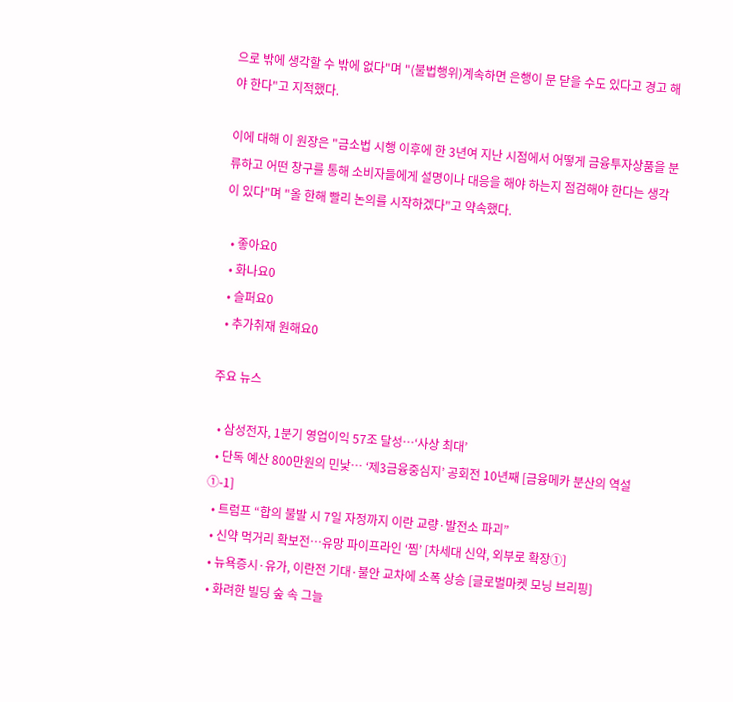으로 밖에 생각할 수 밖에 없다"며 "(불법행위)계속하면 은행이 문 닫을 수도 있다고 경고 해야 한다"고 지적했다.

이에 대해 이 원장은 "금소법 시행 이후에 한 3년여 지난 시점에서 어떻게 금융투자상품을 분류하고 어떤 창구를 통해 소비자들에게 설명이나 대응을 해야 하는지 점검해야 한다는 생각이 있다"며 "올 한해 빨리 논의를 시작하겠다"고 약속했다.

  • 좋아요0
  • 화나요0
  • 슬퍼요0
  • 추가취재 원해요0

주요 뉴스

  • 삼성전자, 1분기 영업이익 57조 달성⋯‘사상 최대’
  • 단독 예산 800만원의 민낯⋯ ‘제3금융중심지’ 공회전 10년째 [금융메카 분산의 역설 ①-1]
  • 트럼프 “합의 불발 시 7일 자정까지 이란 교량·발전소 파괴”
  • 신약 먹거리 확보전…유망 파이프라인 ‘찜’ [차세대 신약, 외부로 확장①]
  • 뉴욕증시·유가, 이란전 기대·불안 교차에 소폭 상승 [글로벌마켓 모닝 브리핑]
  • 화려한 빌딩 숲 속 그늘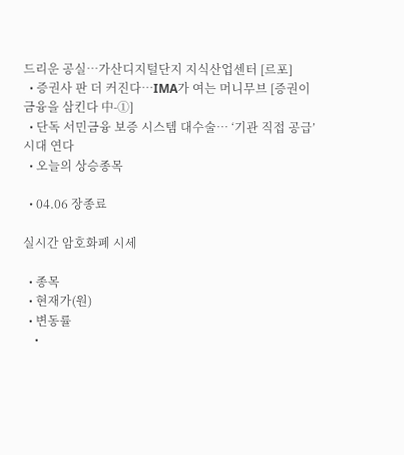드리운 공실…가산디지털단지 지식산업센터 [르포]
  • 증권사 판 더 커진다…IMA가 여는 머니무브 [증권이 금융을 삼킨다 中-①]
  • 단독 서민금융 보증 시스템 대수술… ‘기관 직접 공급’ 시대 연다
  • 오늘의 상승종목

  • 04.06 장종료

실시간 암호화폐 시세

  • 종목
  • 현재가(원)
  • 변동률
    •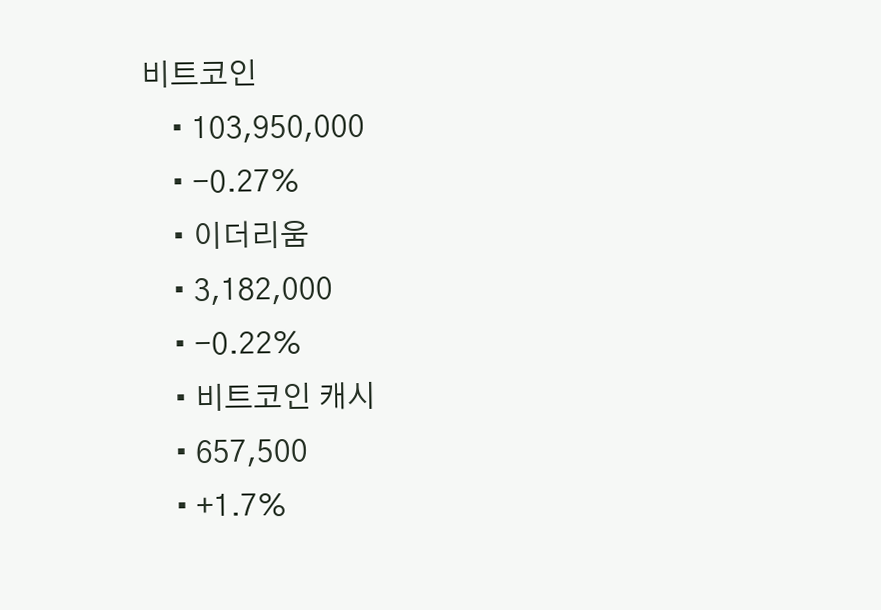비트코인
    • 103,950,000
    • -0.27%
    • 이더리움
    • 3,182,000
    • -0.22%
    • 비트코인 캐시
    • 657,500
    • +1.7%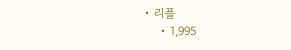• 리플
    • 1,995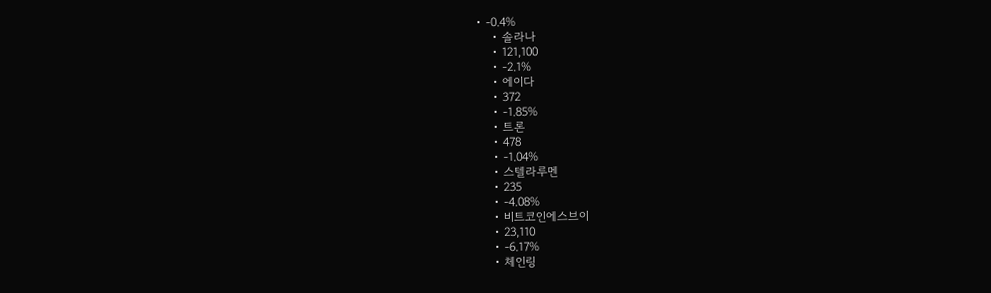• -0.4%
    • 솔라나
    • 121,100
    • -2.1%
    • 에이다
    • 372
    • -1.85%
    • 트론
    • 478
    • -1.04%
    • 스텔라루멘
    • 235
    • -4.08%
    • 비트코인에스브이
    • 23,110
    • -6.17%
    • 체인링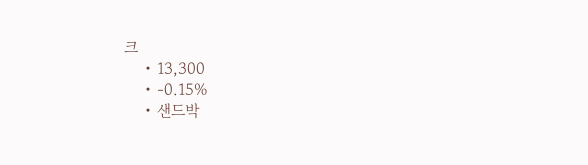크
    • 13,300
    • -0.15%
    • 샌드박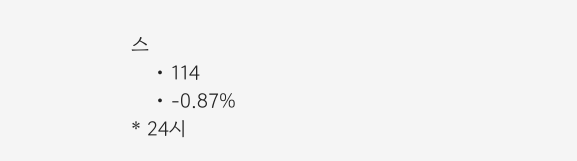스
    • 114
    • -0.87%
* 24시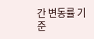간 변동률 기준